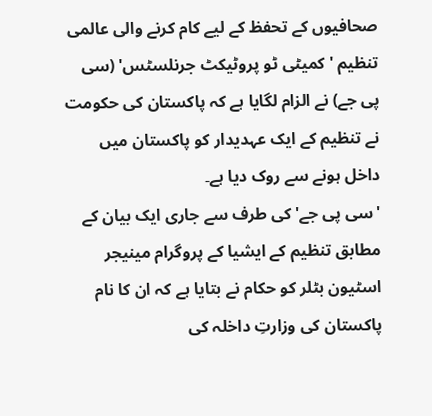صحافیوں کے تحفظ کے لیے کام کرنے والی عالمی تنظیم 'کمیٹی ٹو پروٹیکٹ جرنلسٹس' (سی پی جے) نے الزام لگایا ہے کہ پاکستان کی حکومت نے تنظیم کے ایک عہدیدار کو پاکستان میں داخل ہونے سے روک دیا ہے۔
'سی پی جے' کی طرف سے جاری ایک بیان کے مطابق تنظیم کے ایشیا کے پروگرام مینیجر اسٹیون بٹلر کو حکام نے بتایا ہے کہ ان کا نام پاکستان کی وزارتِ داخلہ کی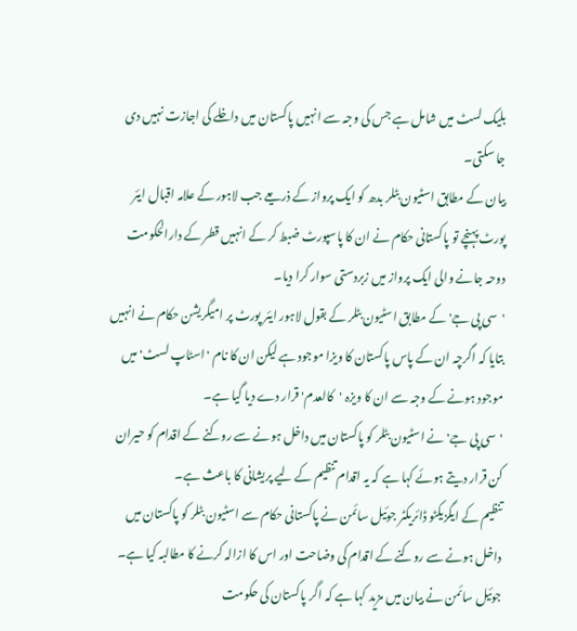بلیک لسٹ میں شامل ہے جس کی وجہ سے انہیں پاکستان میں داخلے کی اجازت نہیں دی جا سکتی۔
بیان کے مطابق اسٹیون بٹلر بدھ کو ایک پرواز کے ذریعے جب لاہور کے علامہ اقبال ایئر پورٹ پہنچے تو پاکستانی حکام نے ان کا پاسپورٹ ضبط کر کے انہیں قطر کے دارالحکومت دوحہ جانے والی ایک پرواز میں زبردستی سوار کرا دیا۔
'سی پی جے' کے مطابق اسٹیون بٹلر کے بقول لاہور ایئر پورٹ پر امیگریشن حکام نے انہیں بتایا کہ اگرچہ ان کے پاس پاکستان کا ویزا موجود ہے لیکن ان کا نام 'اسٹاپ لسٹ' میں موجود ہونے کے وجہ سے ان کا ویزہ 'کالعدم' قرار دے دیا گیا ہے۔
'سی پی جے' نے اسٹیون بٹلر کو پاکستان میں داخل ہونے سے روکنے کے اقدام کو حیران کن قرار دیتے ہوئے کہا ہے کہ یہ اقدام تنظیم کے لیے پریشانی کا باعث ہے۔
تنظیم کے ایگزیکٹو ڈائریکٹر جوئیل سائمن نے پاکستانی حکام سے اسٹیون بٹلر کو پاکستان میں داخل ہونے سے روکنے کے اقدام کی وضاحت اور اس کا ازالہ کرنے کا مطالبہ کیا ہے۔
جوئیل سائمن نے بیان میں مزید کہا ہے کہ اگر پاکستان کی حکومت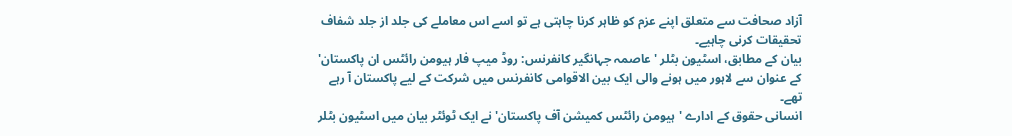آزاد صحافت سے متعلق اپنے عزم کو ظاہر کرنا چاہتی ہے تو اسے اس معاملے کی جلد از جلد شفاف تحقیقات کرنی چاہیے۔
بیان کے مطابق، اسٹیون بٹلر 'عاصمہ جہانگیر کانفرنس: روڈ میپ فار ہیومن رائٹس ان پاکستان' کے عنوان سے لاہور میں ہونے والی ایک بین الاقوامی کانفرنس میں شرکت کے لیے پاکستان آ رہے تھے۔
انسانی حقوق کے ادارے 'ہیومن رائٹس کمیشن آف پاکستان' نے ایک ٹوئٹر بیان میں اسٹیون بٹلر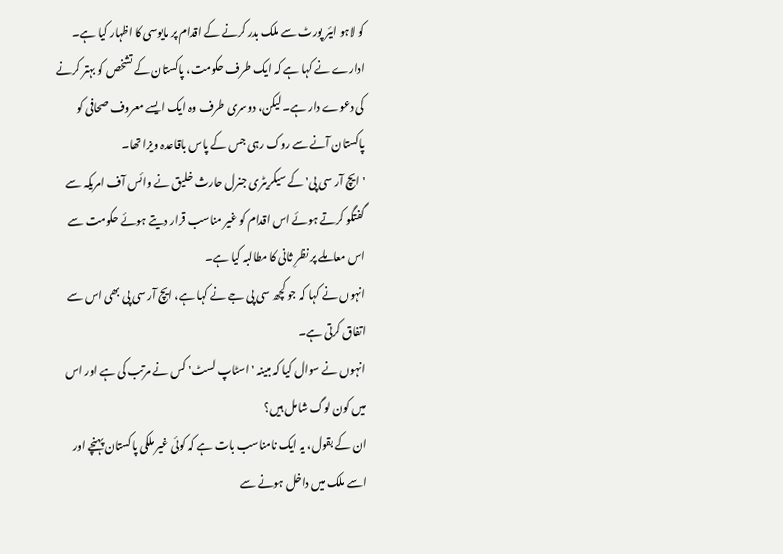کو لاہو ایئر پورٹ سے ملک بدر کرنے کے اقدام پر مایوسی کا اظہار کیا ہے۔
ادارے نے کہا ہے کہ ایک طرف حکومت، پاکستان کے تشخص کو بہتر کرنے کی دعوے دار ہے۔ لیکن، دوسری طرف وہ ایک ایسے معروف صحافی کو پاکستان آنے سے روک رہی جس کے پاس باقاعدہ ویزا تھا۔
'ایچ آر سی پی' کے سیکریٹری جنرل حارث خلیق نے وائس آف امریکہ سے گفتگو کرتے ہوئے اس اقدام کو غیر مناسب قرار دیتے ہوئے حکومت سے اس معاملے پر نظرِ ثانی کا مطالبہ کیا ہے۔
انہوں نے کہا کہ جو کچھ سی پی جے نے کہا ہے، ایچ آر سی پی بھی اس سے اتفاق کرتی ہے۔
انہوں نے سوال کیا کہ مبینہ 'اسٹاپ لسٹ' کس نے مرتب کی ہے اور اس میں کون لوگ شامل ہیں؟
ان کے بقول، یہ ایک نامناسب بات ہے کہ کوئی غیر ملکی پاکستان پہنچے اور اسے ملک میں داخل ہونے سے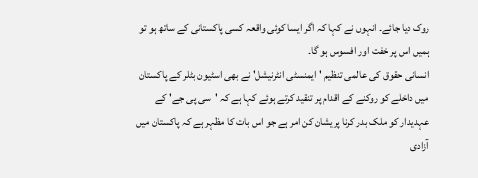روک دیا جائے۔ انہوں نے کہا کہ اگر ایسا کوئی واقعہ کسی پاکستانی کے ساتھ ہو تو ہمیں اس پر خفت اور افسوس ہو گا۔
انسانی حقوق کی عالمی تنظیم 'ایمنسٹی انٹرنیشل' نے بھی اسٹیون بٹلر کے پاکستان میں داخلے کو روکنے کے اقدام پر تنقید کرتے ہوئے کہا ہے کہ 'سی پی جے' کے عہدیدار کو ملک بدر کرنا پریشان کن امر ہے جو اس بات کا مظہر ہے کہ پاکستان میں آزادی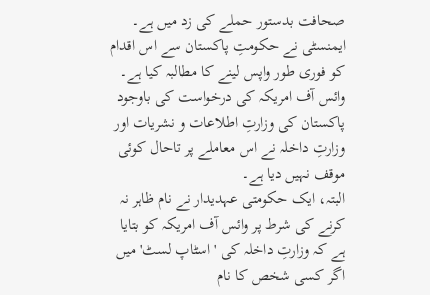صحافت بدستور حملے کی زد میں ہے۔
ایمنسٹی نے حکومتِ پاکستان سے اس اقدام کو فوری طور واپس لینے کا مطالبہ کیا ہے۔
وائس آف امریکہ کی درخواست کی باوجود پاکستان کی وزارتِ اطلاعات و نشریات اور وزارتِ داخلہ نے اس معاملے پر تاحال کوئی موقف نہیں دیا ہے۔
البتہ، ایک حکومتی عہدیدار نے نام ظاہر نہ کرنے کی شرط پر وائس آف امریکہ کو بتایا ہے کہ وزارتِ داخلہ کی 'اسٹاپ لسٹ' میں اگر کسی شخص کا نام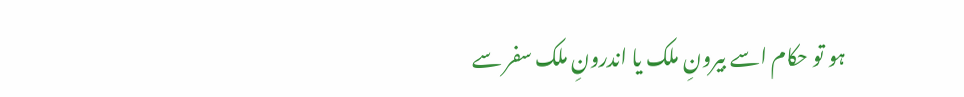ہو تو حکام اسے بیرونِ ملک یا اندرونِ ملک سفر سے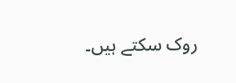روک سکتے ہیں۔